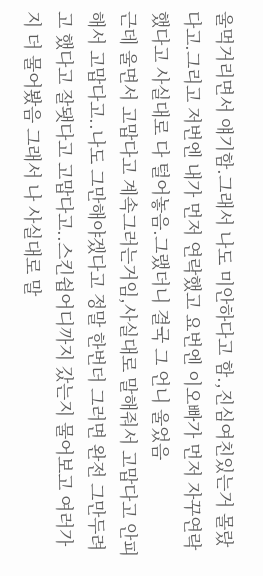울먹거리면서 얘기함.그래서 나도 미안하다고 함.,진심여친있는거 몰랐다고.그리고 저번엔 내가 먼저 연락했고 요번엔 이오빠가 먼저 자꾸연락했다고 사실대로 다 털어놓음.그랬더니 결국 그 언니 울었음
근데 울면서 고맙다고 계속그러는거임,사실대로 말해줘서 고맙다고 안피해서 고맙다고..나도 그만해야겠다고 정말 한번더 그러면 완전 그만두려고 했다고 잘됏다고 고맙다고..스킨쉽어디까지 갔는지 물어보고 여러가지 더 물어봤음 그래서 나 사실대로 말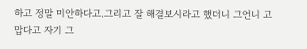하고 정말 미안하다고.그리고 잘 해결보시라고 했더니 그언니 고맙다고 자기 그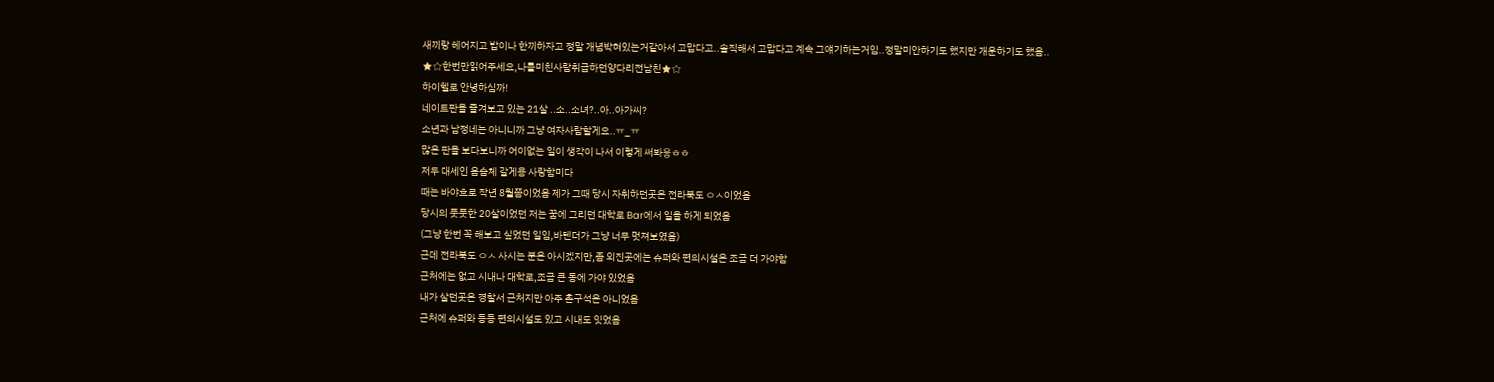새끼랑 헤어지고 밥이나 한끼하자고 정말 개념박혀있는거같아서 고맙다고..솔직해서 고맙다고 계속 그얘기하는거임..정말미안하기도 했지만 개운하기도 했음..
★☆한번만읽어주세요,나를미친사람취급하던양다리전남친★☆
하이헬로 안녕하심까!
네이트판을 즐겨보고 있는 21살 ..소..소녀?..아..아가씨?
소년과 남정네는 아니니까 그냥 여자사람할게요..ㅠ_ㅠ
많은 판을 보다보니까 어이없는 일이 생각이 나서 이렇게 써봐욯ㅎㅎ
저두 대세인 음슴체 갈게용 사랑함미다
때는 바야흐로 작년 8월쯤이었음 제가 그때 당시 자취하던곳은 전라북도 ㅇㅅ이었음
당시의 풋풋한 20살이었던 저는 꿈에 그리던 대학로 Bar에서 일을 하게 되었음
(그냥 한번 꼭 해보고 싶었던 일임,바텐더가 그냥 너무 멋져보였음)
근데 전라북도 ㅇㅅ 사시는 분은 아시겠지만,좀 외진곳에는 슈퍼와 편의시설은 조금 더 가야함
근처에는 없고 시내나 대학로,조금 큰 동에 가야 있었음
내가 살던곳은 경찰서 근처지만 아주 촌구석은 아니었음
근처에 슈퍼와 등등 편의시설도 있고 시내도 잇었음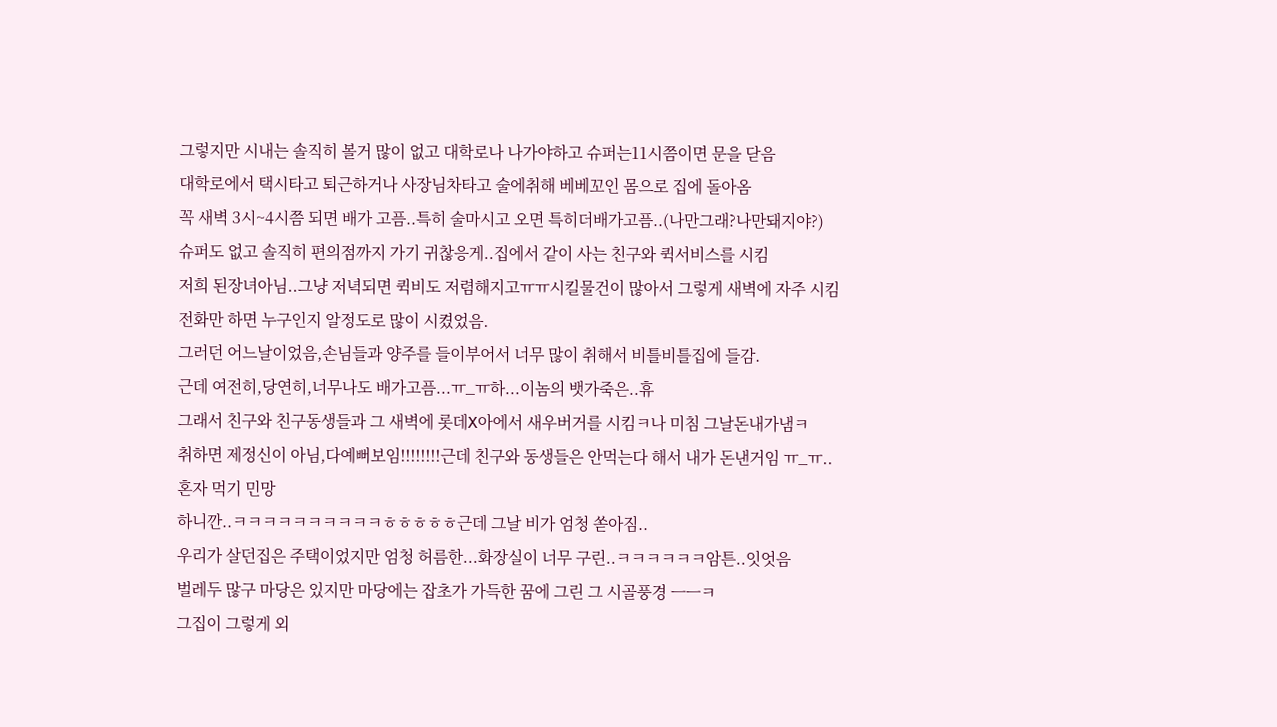그렇지만 시내는 솔직히 볼거 많이 없고 대학로나 나가야하고 슈퍼는11시쯤이면 문을 닫음
대학로에서 택시타고 퇴근하거나 사장님차타고 술에취해 베베꼬인 몸으로 집에 돌아옴
꼭 새벽 3시~4시쯤 되면 배가 고픔..특히 술마시고 오면 특히더배가고픔..(나만그래?나만돼지야?)
슈퍼도 없고 솔직히 편의점까지 가기 귀찮응게..집에서 같이 사는 친구와 퀵서비스를 시킴
저희 된장녀아님..그냥 저녁되면 퀵비도 저렴해지고ㅠㅠ시킬물건이 많아서 그렇게 새벽에 자주 시킴
전화만 하면 누구인지 알정도로 많이 시켰었음.
그러던 어느날이었음,손님들과 양주를 들이부어서 너무 많이 취해서 비틀비틀집에 들감.
근데 여전히,당연히,너무나도 배가고픔...ㅠ_ㅠ하...이놈의 뱃가죽은..휴
그래서 친구와 친구동생들과 그 새벽에 롯데X아에서 새우버거를 시킴ㅋ나 미침 그날돈내가냄ㅋ
취하면 제정신이 아님,다예뻐보임!!!!!!!!근데 친구와 동생들은 안먹는다 해서 내가 돈낸거임 ㅠ_ㅠ..
혼자 먹기 민망
하니깐..ㅋㅋㅋㅋㅋㅋㅋㅋㅋㅋㅎㅎㅎㅎㅎ근데 그날 비가 엄청 쏟아짐..
우리가 살던집은 주택이었지만 엄청 허름한...화장실이 너무 구린..ㅋㅋㅋㅋㅋㅋ암튼..잇엇음
벌레두 많구 마당은 있지만 마당에는 잡초가 가득한 꿈에 그린 그 시골풍경 ㅡㅡㅋ
그집이 그렇게 외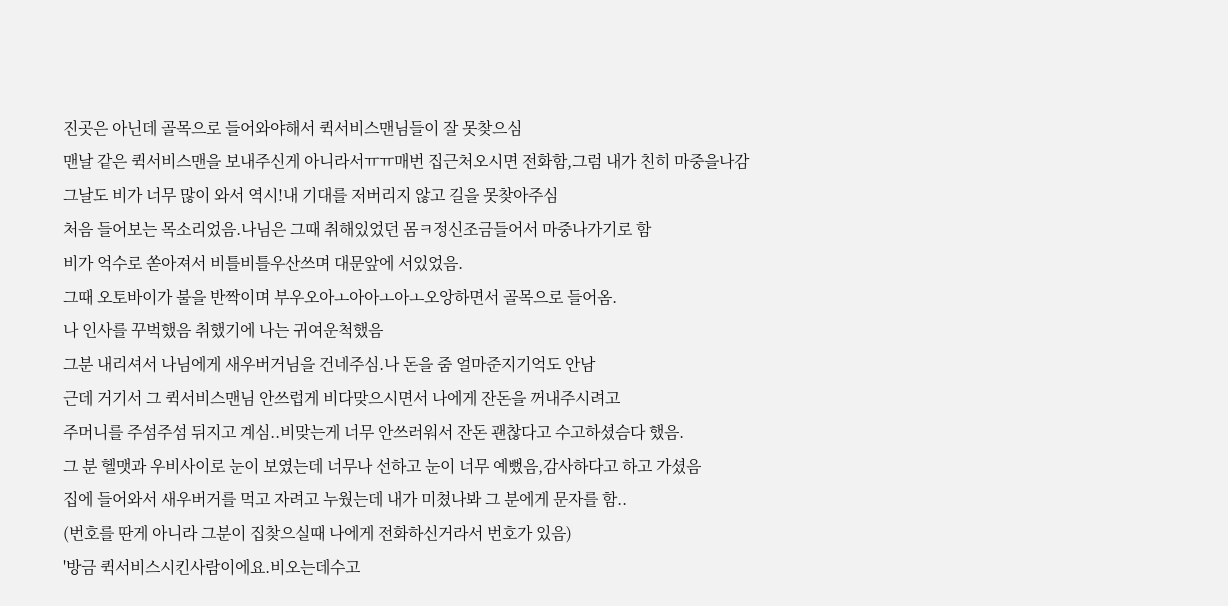진곳은 아닌데 골목으로 들어와야해서 퀵서비스맨님들이 잘 못찾으심
맨날 같은 퀵서비스맨을 보내주신게 아니라서ㅠㅠ매번 집근처오시면 전화함,그럼 내가 친히 마중을나감
그날도 비가 너무 많이 와서 역시!내 기대를 저버리지 않고 길을 못찾아주심
처음 들어보는 목소리었음.나님은 그때 취해있었던 몸ㅋ정신조금들어서 마중나가기로 함
비가 억수로 쏟아져서 비틀비틀우산쓰며 대문앞에 서있었음.
그때 오토바이가 불을 반짝이며 부우오아ㅗ아아ㅗ아ㅗ오앙하면서 골목으로 들어옴.
나 인사를 꾸벅했음 취했기에 나는 귀여운척했음
그분 내리셔서 나님에게 새우버거님을 건네주심.나 돈을 줌 얼마준지기억도 안남
근데 거기서 그 퀵서비스맨님 안쓰럽게 비다맞으시면서 나에게 잔돈을 꺼내주시려고
주머니를 주섬주섬 뒤지고 계심..비맞는게 너무 안쓰러워서 잔돈 괜찮다고 수고하셨슴다 했음.
그 분 헬맷과 우비사이로 눈이 보였는데 너무나 선하고 눈이 너무 예뻤음,감사하다고 하고 가셨음
집에 들어와서 새우버거를 먹고 자려고 누웠는데 내가 미쳤나봐 그 분에게 문자를 함..
(번호를 딴게 아니라 그분이 집찾으실때 나에게 전화하신거라서 번호가 있음)
'방금 퀵서비스시킨사람이에요.비오는데수고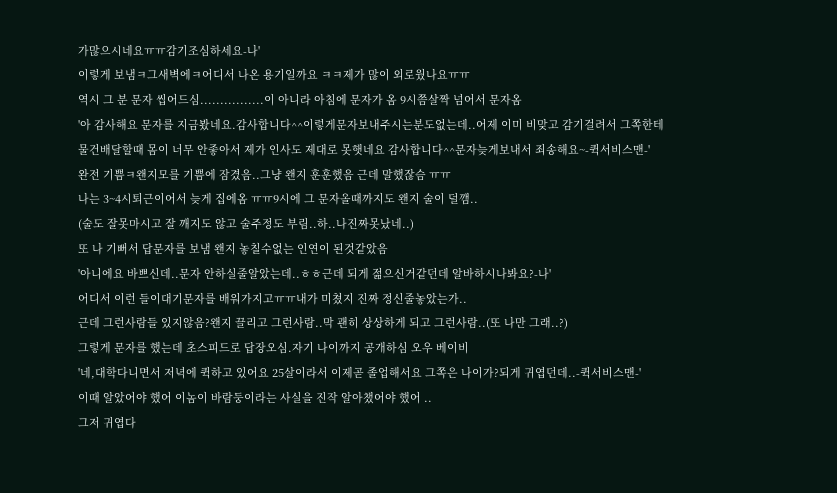가많으시네요ㅠㅠ감기조심하세요-나'
이렇게 보냄ㅋ그새벽에ㅋ어디서 나온 용기일까요 ㅋㅋ제가 많이 외로웠나요ㅠㅠ
역시 그 분 문자 씹어드심................이 아니라 아침에 문자가 옴 9시쯤살짝 넘어서 문자옴
'아 감사해요 문자를 지금봤네요.감사합니다^^이렇게문자보내주시는분도없는데..어제 이미 비맞고 감기걸려서 그쪽한테 물건배달할때 몸이 너무 안좋아서 제가 인사도 제대로 못햇네요 감사합니다^^문자늦게보내서 죄송해요~-퀵서비스맨-'
완전 기쁨ㅋ왠지모를 기쁨에 잠겼음..그냥 왠지 훈훈했음 근데 말했잖슴 ㅠㅠ
나는 3~4시퇴근이어서 늦게 집에옴 ㅠㅠ9시에 그 문자올때까지도 왠지 술이 덜깸..
(술도 잘못마시고 잘 깨지도 않고 술주정도 부림..하..나진짜못났네..)
또 나 기뻐서 답문자를 보냄 왠지 놓칠수없는 인연이 된것같았음
'아니에요 바쁘신데..문자 안하실줄알았는데..ㅎㅎ근데 되게 젊으신거같던데 알바하시나봐요?-나'
어디서 이런 들이대기문자를 배워가지고ㅠㅠ내가 미쳤지 진짜 정신줄놓았는가..
근데 그런사람들 있지않음?왠지 끌리고 그런사람..막 괜히 상상하게 되고 그런사람..(또 나만 그래..?)
그렇게 문자를 했는데 초스피드로 답장오심.자기 나이까지 공개하심 오우 베이비
'네,대학다니면서 저녁에 퀵하고 있어요 25살이라서 이제곧 졸업해서요 그쪽은 나이가?되게 귀엽던데..-퀵서비스맨-'
이때 알았어야 했어 이놈이 바람둥이라는 사실을 진작 알아챘어야 했어 ..
그저 귀엽다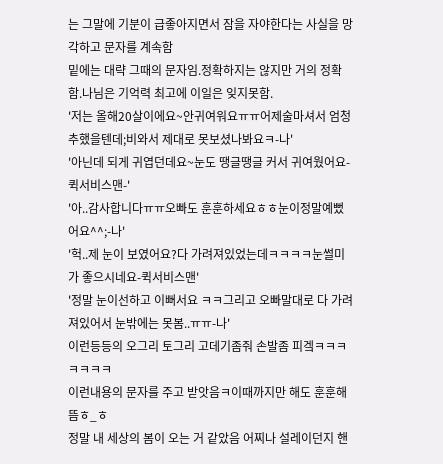는 그말에 기분이 급좋아지면서 잠을 자야한다는 사실을 망각하고 문자를 계속함
밑에는 대략 그때의 문자임.정확하지는 않지만 거의 정확함.나님은 기억력 최고에 이일은 잊지못함.
'저는 올해20살이에요~안귀여워요ㅠㅠ어제술마셔서 엄청 추했을텐데;비와서 제대로 못보셨나봐요ㅋ-나'
'아닌데 되게 귀엽던데요~눈도 땡글땡글 커서 귀여웠어요-퀵서비스맨-'
'아..감사합니다ㅠㅠ오빠도 훈훈하세요ㅎㅎ눈이정말예뻤어요^^;-나'
'헉..제 눈이 보였어요?다 가려져있었는데ㅋㅋㅋㅋ눈썰미가 좋으시네요-퀵서비스맨'
'정말 눈이선하고 이뻐서요 ㅋㅋ그리고 오빠말대로 다 가려져있어서 눈밖에는 못봄..ㅠㅠ-나'
이런등등의 오그리 토그리 고데기좀줘 손발좀 피겤ㅋㅋㅋㅋㅋㅋㅋ
이런내용의 문자를 주고 받앗음ㅋ이때까지만 해도 훈훈해뜸ㅎ_ㅎ
정말 내 세상의 봄이 오는 거 같았음 어찌나 설레이던지 핸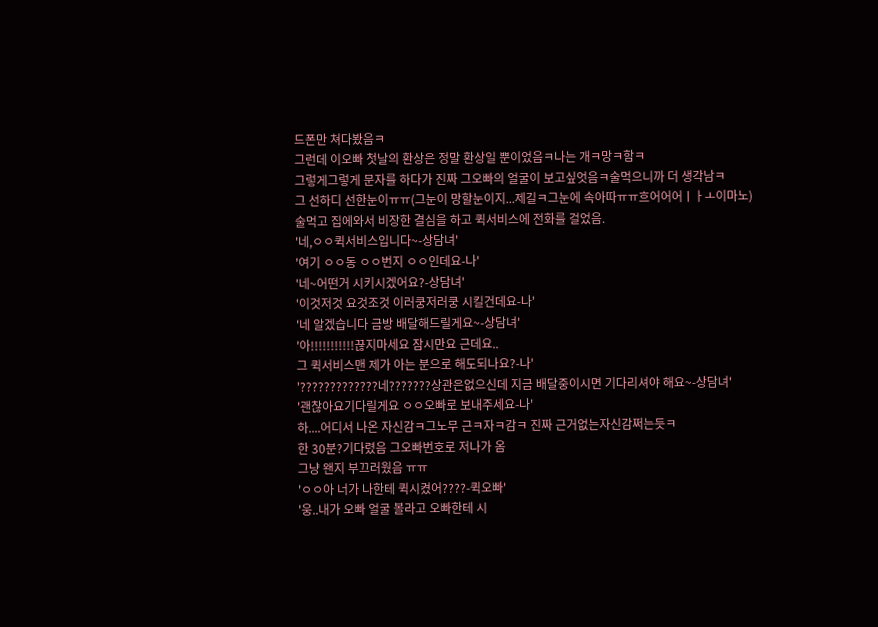드폰만 쳐다봤음ㅋ
그런데 이오빠 첫날의 환상은 정말 환상일 뿐이었음ㅋ나는 개ㅋ망ㅋ함ㅋ
그렇게그렇게 문자를 하다가 진짜 그오빠의 얼굴이 보고싶엇음ㅋ술먹으니까 더 생각남ㅋ
그 선하디 선한눈이ㅠㅠ(그눈이 망할눈이지...제길ㅋ그눈에 속아따ㅠㅠ흐어어어ㅣㅏㅗ이마노)
술먹고 집에와서 비장한 결심을 하고 퀵서비스에 전화를 걸었음.
'네,ㅇㅇ퀵서비스입니다~-상담녀'
'여기 ㅇㅇ동 ㅇㅇ번지 ㅇㅇ인데요-나'
'네~어떤거 시키시겠어요?-상담녀'
'이것저것 요것조것 이러쿵저러쿵 시킬건데요-나'
'네 알겠습니다 금방 배달해드릴게요~-상담녀'
'아!!!!!!!!!!!끊지마세요 잠시만요 근데요..
그 퀵서비스맨 제가 아는 분으로 해도되나요?-나'
'?????????????네???????상관은없으신데 지금 배달중이시면 기다리셔야 해요~-상담녀'
'괜찮아요기다릴게요 ㅇㅇ오빠로 보내주세요-나'
하....어디서 나온 자신감ㅋ그노무 근ㅋ자ㅋ감ㅋ 진짜 근거없는자신감쩌는듯ㅋ
한 30분?기다렸음 그오빠번호로 저나가 옴
그냥 왠지 부끄러웠음 ㅠㅠ
'ㅇㅇ아 너가 나한테 퀵시켰어????-퀵오빠'
'웅..내가 오빠 얼굴 볼라고 오빠한테 시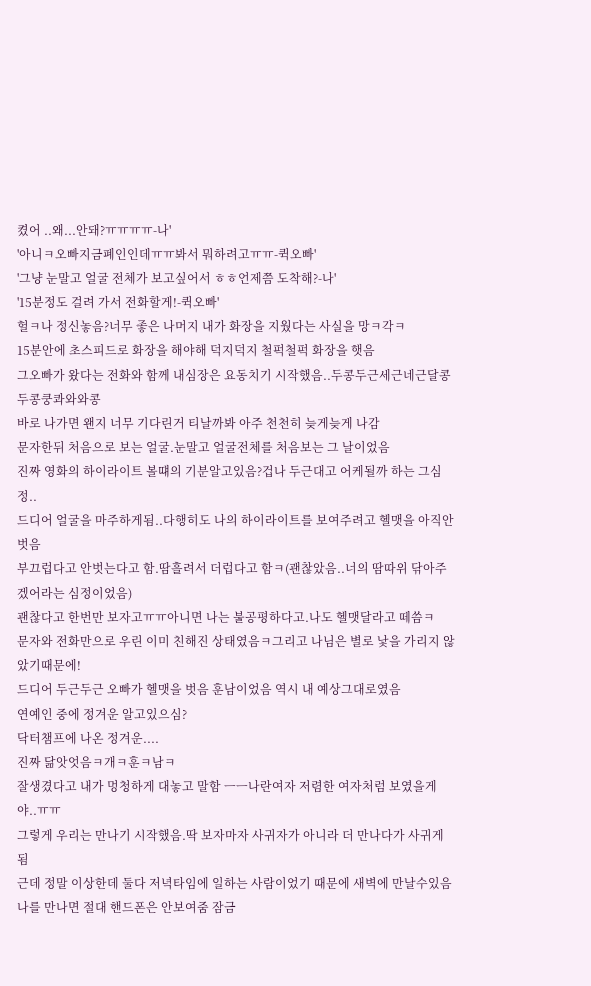켰어 ..왜...안돼?ㅠㅠㅠㅠ-나'
'아니ㅋ오빠지금폐인인데ㅠㅠ봐서 뭐하려고ㅠㅠ-퀵오빠'
'그냥 눈말고 얼굴 전체가 보고싶어서 ㅎㅎ언제쯤 도착해?-나'
'15분정도 걸려 가서 전화할게!-퀵오빠'
헐ㅋ나 정신놓음?너무 좋은 나머지 내가 화장을 지웠다는 사실을 망ㅋ각ㅋ
15분안에 초스피드로 화장을 해야해 덕지덕지 철퍽철퍽 화장을 햇음
그오빠가 왔다는 전화와 함께 내심장은 요동치기 시작했음..두콩두근세근네근달콩두콩쿵콰와와콩
바로 나가면 왠지 너무 기다린거 티날까봐 아주 천천히 늦게늦게 나감
문자한뒤 처음으로 보는 얼굴.눈말고 얼굴전체를 처음보는 그 날이었음
진짜 영화의 하이라이트 볼떄의 기분알고있음?겁나 두근대고 어케될까 하는 그심정..
드디어 얼굴을 마주하게됨..다행히도 나의 하이라이트를 보여주려고 헬맷을 아직안벗음
부끄럽다고 안벗는다고 함.땀흘려서 더럽다고 함ㅋ(괜찮았음..너의 땀따위 닦아주겠어라는 심정이었음)
괜찮다고 한번만 보자고ㅠㅠ아니면 나는 불공평하다고.나도 헬맷달라고 떼씀ㅋ
문자와 전화만으로 우린 이미 친해진 상태였음ㅋ그리고 나님은 별로 낯을 가리지 않았기때문에!
드디어 두근두근 오빠가 헬맷을 벗음 훈남이었음 역시 내 예상그대로였음
연예인 중에 정겨운 알고있으심?
닥터챔프에 나온 정겨운....
진짜 닮앗엇음ㅋ개ㅋ훈ㅋ남ㅋ
잘생겼다고 내가 멍청하게 대놓고 말함 ㅡㅡ나란여자 저렴한 여자처럼 보였을게야..ㅠㅠ
그렇게 우리는 만나기 시작했음.딱 보자마자 사귀자가 아니라 더 만나다가 사귀게 됨
근데 정말 이상한데 둘다 저녁타임에 일하는 사람이었기 때문에 새벽에 만날수있음
나를 만나면 절대 핸드폰은 안보여줌 잠금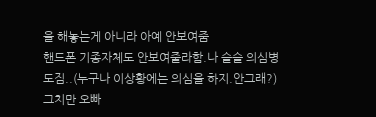을 해놓는게 아니라 아예 안보여줌
핸드폰 기종자체도 안보여줄라함.나 슬슬 의심병 도짐..(누구나 이상황에는 의심을 하지.안그래?)
그치만 오빠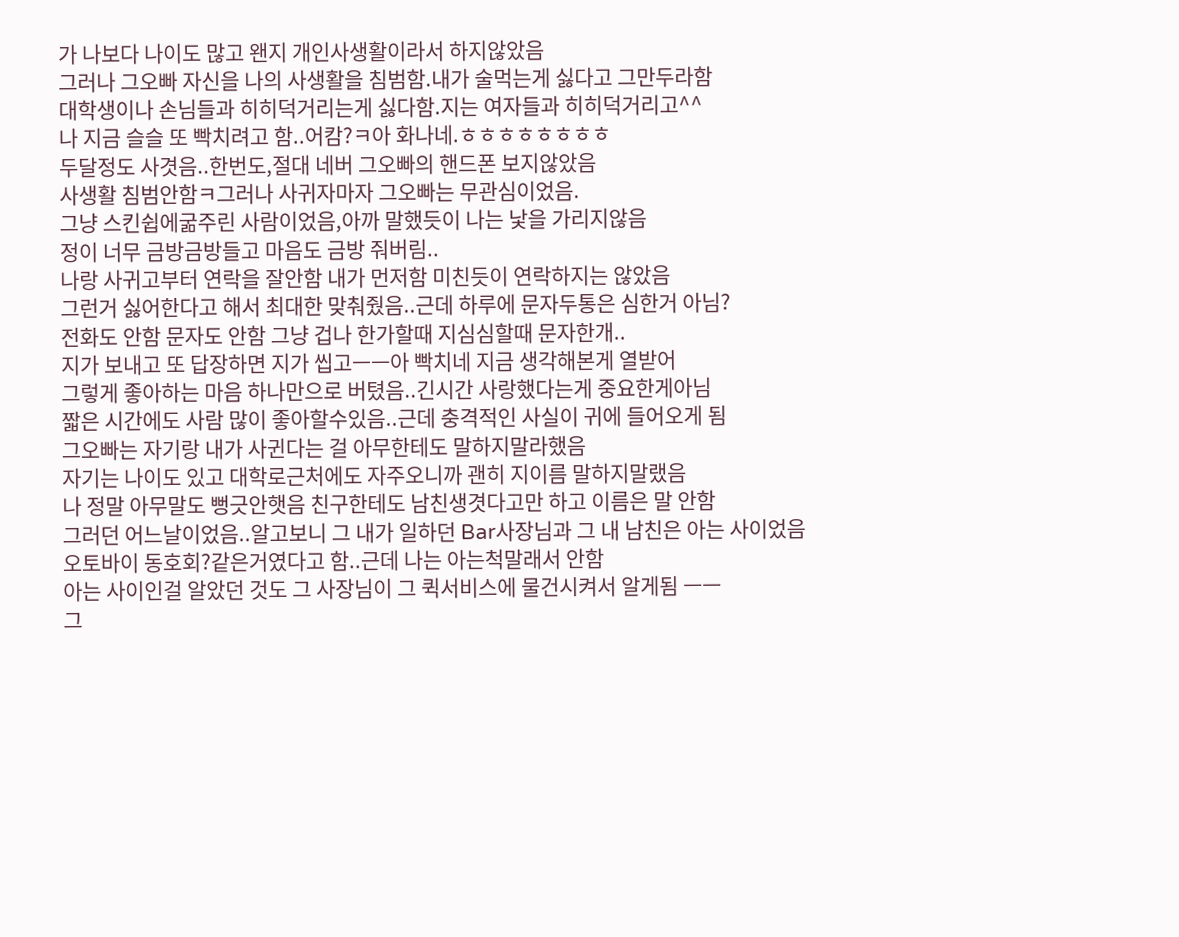가 나보다 나이도 많고 왠지 개인사생활이라서 하지않았음
그러나 그오빠 자신을 나의 사생활을 침범함.내가 술먹는게 싫다고 그만두라함
대학생이나 손님들과 히히덕거리는게 싫다함.지는 여자들과 히히덕거리고^^
나 지금 슬슬 또 빡치려고 함..어캄?ㅋ아 화나네.ㅎㅎㅎㅎㅎㅎㅎㅎ
두달정도 사겻음..한번도,절대 네버 그오빠의 핸드폰 보지않았음
사생활 침범안함ㅋ그러나 사귀자마자 그오빠는 무관심이었음.
그냥 스킨쉽에굶주린 사람이었음,아까 말했듯이 나는 낯을 가리지않음
정이 너무 금방금방들고 마음도 금방 줘버림..
나랑 사귀고부터 연락을 잘안함 내가 먼저함 미친듯이 연락하지는 않았음
그런거 싫어한다고 해서 최대한 맞춰줬음..근데 하루에 문자두통은 심한거 아님?
전화도 안함 문자도 안함 그냥 겁나 한가할때 지심심할때 문자한개..
지가 보내고 또 답장하면 지가 씹고ㅡㅡ아 빡치네 지금 생각해본게 열받어
그렇게 좋아하는 마음 하나만으로 버텼음..긴시간 사랑했다는게 중요한게아님
짧은 시간에도 사람 많이 좋아할수있음..근데 충격적인 사실이 귀에 들어오게 됨
그오빠는 자기랑 내가 사귄다는 걸 아무한테도 말하지말라했음
자기는 나이도 있고 대학로근처에도 자주오니까 괜히 지이름 말하지말랬음
나 정말 아무말도 뻥긋안햇음 친구한테도 남친생겻다고만 하고 이름은 말 안함
그러던 어느날이었음..알고보니 그 내가 일하던 Bar사장님과 그 내 남친은 아는 사이었음
오토바이 동호회?같은거였다고 함..근데 나는 아는척말래서 안함
아는 사이인걸 알았던 것도 그 사장님이 그 퀵서비스에 물건시켜서 알게됨 ㅡㅡ
그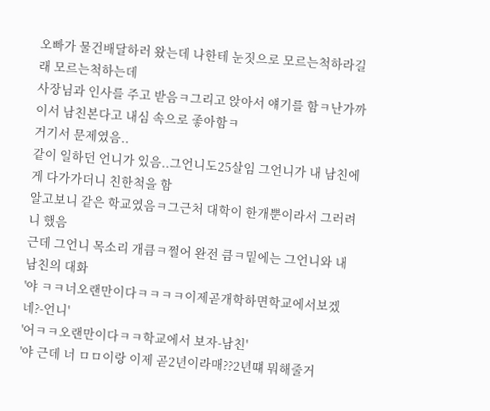오빠가 물건배달하러 왔는데 나한테 눈짓으로 모르는척하라길래 모르는척하는데
사장님과 인사를 주고 받음ㅋ그리고 앉아서 얘기를 함ㅋ난가까이서 남친본다고 내심 속으로 좋아함ㅋ
거기서 문제였음..
같이 일하던 언니가 있음..그언니도25살임 그언니가 내 남친에게 다가가더니 친한척을 함
알고보니 같은 학교였음ㅋ그근처 대학이 한개뿐이라서 그러려니 했음
근데 그언니 목소리 개큼ㅋ쩔어 완전 큼ㅋ밑에는 그언니와 내 남친의 대화
'야 ㅋㅋ너오랜만이다ㅋㅋㅋㅋ이제곧개학하면학교에서보겠네?-언니'
'어ㅋㅋ오랜만이다ㅋㅋ학교에서 보자-남친'
'야 근데 너 ㅁㅁ이랑 이제 곧2년이라매??2년떄 뭐해줄거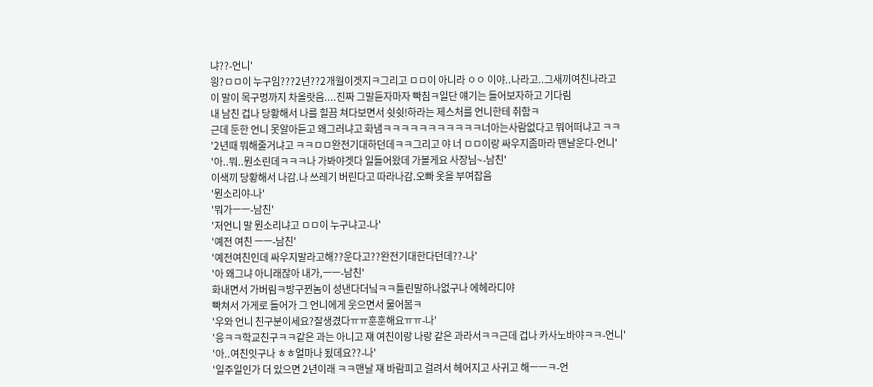냐??-언니'
읭?ㅁㅁ이 누구임???2년??2개월이겟지ㅋ그리고 ㅁㅁ이 아니라 ㅇㅇ 이야..나라고..그새끼여친나라고
이 말이 목구멍까지 차올랏음....진짜 그말듣자마자 빡침ㅋ일단 얘기는 들어보자하고 기다림
내 남친 겁나 당황해서 나를 힐끔 쳐다보면서 쉿쉿!하라는 제스처를 언니한테 취함ㅋ
근데 둔한 언니 못알아듣고 왜그러냐고 화냄ㅋㅋㅋㅋㅋㅋㅋㅋㅋㅋㅋ너아는사람없다고 뭐어떠냐고 ㅋㅋ
'2년때 뭐해줄거냐고 ㅋㅋㅁㅁ완전기대하던데ㅋㅋ그리고 야 너 ㅁㅁ이랑 싸우지좀마라 맨날운다-언니'
'아..뭐..뭔소린데ㅋㅋㅋ나 가봐야겟다 일들어왔데 가볼게요 사장님~-남친'
이색끼 당황해서 나감.나 쓰레기 버린다고 따라나감.오빠 옷을 부여잡음
'뭔소리야-나'
'뭐가ㅡㅡ-남친'
'저언니 말 뭔소리냐고 ㅁㅁ이 누구냐고-나'
'예전 여친 ㅡㅡ-남친'
'예전여친인데 싸우지말라고해??운다고??완전기대한다던데??-나'
'아 왜그냐 아니래잖아 내가,ㅡㅡ-남친'
화내면서 가버림ㅋ방구뀐놈이 성낸다더닠ㅋㅋ틀린말하나없구나 에헤라디야
빡쳐서 가게로 들어가 그 언니에게 웃으면서 물어봄ㅋ
'우와 언니 친구분이세요?잘생겼다ㅠㅠ훈훈해요ㅠㅠ-나'
'응ㅋㅋ학교친구ㅋㅋ같은 과는 아니고 쟤 여친이랑 나랑 같은 과라서ㅋㅋ근데 겁나 카사노바야ㅋㅋ-언니'
'아..여친잇구나 ㅎㅎ얼마나 됬데요??-나'
'일주일인가 더 있으면 2년이래 ㅋㅋ맨날 쟤 바람피고 걸려서 헤어지고 사귀고 해ㅡㅡㅋ-언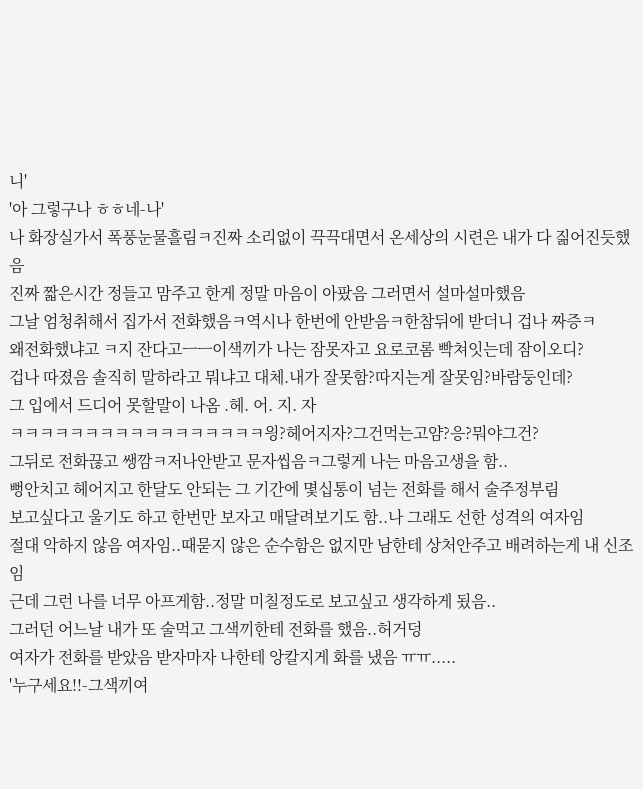니'
'아 그렇구나 ㅎㅎ네-나'
나 화장실가서 폭풍눈물흘림ㅋ진짜 소리없이 끅끅대면서 온세상의 시련은 내가 다 짊어진듯했음
진짜 짧은시간 정들고 맘주고 한게 정말 마음이 아팠음 그러면서 설마설마했음
그날 엄청취해서 집가서 전화했음ㅋ역시나 한번에 안받음ㅋ한참뒤에 받더니 겁나 짜증ㅋ
왜전화했냐고 ㅋ지 잔다고ㅡㅡ이색끼가 나는 잠못자고 요로코롬 빡쳐잇는데 잠이오디?
겁나 따졌음 솔직히 말하라고 뭐냐고 대체.내가 잘못함?따지는게 잘못임?바람둥인데?
그 입에서 드디어 못할말이 나옴 .헤. 어. 지. 자
ㅋㅋㅋㅋㅋㅋㅋㅋㅋㅋㅋㅋㅋㅋㅋㅋㅋ읭?헤어지자?그건먹는고얌?응?뭐야그건?
그뒤로 전화끊고 쌩깜ㅋ저나안받고 문자씹음ㅋ그렇게 나는 마음고생을 함..
뻥안치고 헤어지고 한달도 안되는 그 기간에 몇십통이 넘는 전화를 해서 술주정부림
보고싶다고 울기도 하고 한번만 보자고 매달려보기도 함..나 그래도 선한 성격의 여자임
절대 악하지 않음 여자임..때묻지 않은 순수함은 없지만 남한테 상처안주고 배려하는게 내 신조임
근데 그런 나를 너무 아프게함..정말 미칠정도로 보고싶고 생각하게 됬음..
그러던 어느날 내가 또 술먹고 그색끼한테 전화를 했음..허거덩
여자가 전화를 받았음 받자마자 나한테 앙칼지게 화를 냈음 ㅠㅠ.....
'누구세요!!-그색끼여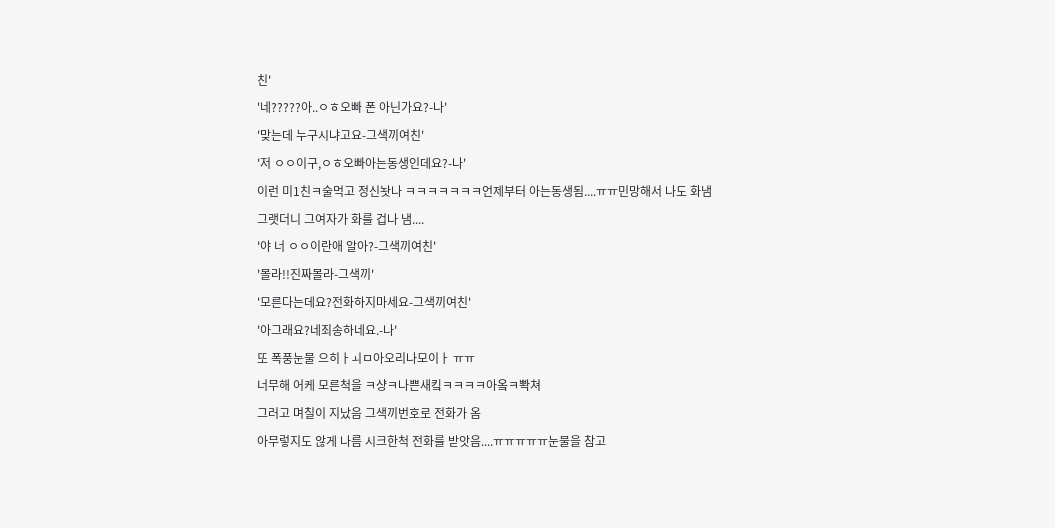친'
'네?????아..ㅇㅎ오빠 폰 아닌가요?-나'
'맞는데 누구시냐고요-그색끼여친'
'저 ㅇㅇ이구,ㅇㅎ오빠아는동생인데요?-나'
이런 미1친ㅋ술먹고 정신놧나 ㅋㅋㅋㅋㅋㅋㅋ언제부터 아는동생됨....ㅠㅠ민망해서 나도 화냄
그랫더니 그여자가 화를 겁나 냄....
'야 너 ㅇㅇ이란애 알아?-그색끼여친'
'몰라!!진짜몰라-그색끼'
'모른다는데요?전화하지마세요-그색끼여친'
'아그래요?네죄송하네요.-나'
또 폭풍눈물 으히ㅏㅚㅁ아오리나모이ㅏ ㅠㅠ
너무해 어케 모른척을 ㅋ샹ㅋ나쁜새킼ㅋㅋㅋㅋ아옼ㅋ뽝쳐
그러고 며칠이 지났음 그색끼번호로 전화가 옴
아무렇지도 않게 나름 시크한척 전화를 받앗음....ㅠㅠㅠㅠㅠ눈물을 참고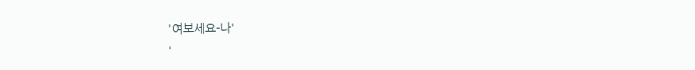'여보세요-나'
'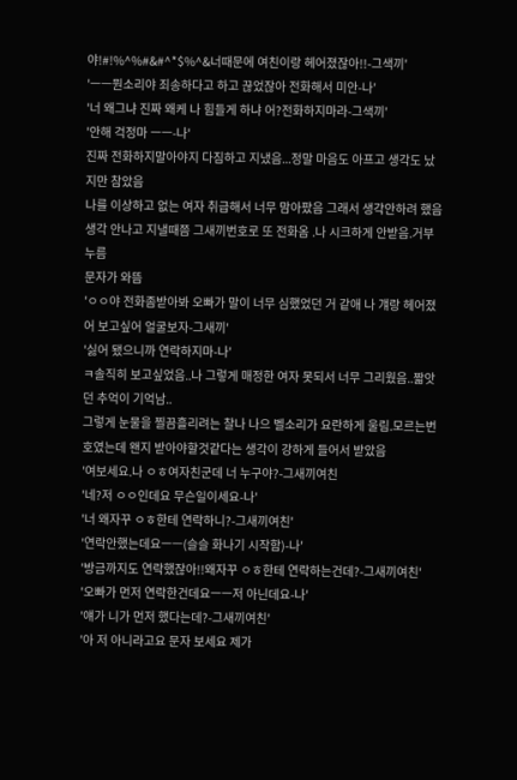야!#!%^%#&#^*$%^&너때문에 여친이랑 헤어졌잖아!!-그색끼'
'ㅡㅡ뭔소리야 죄송하다고 하고 끊었잖아 전화해서 미안-나'
'너 왜그냐 진짜 왜케 나 힘들게 하냐 어?전화하지마라-그색끼'
'안해 걱정마 ㅡㅡ-나'
진짜 전화하지말아야지 다짐하고 지냈음...정말 마음도 아프고 생각도 났지만 참았음
나를 이상하고 없는 여자 취급해서 너무 맘아팠음 그래서 생각안하려 했음
생각 안나고 지낼때쯤 그새끼번호로 또 전화옴 .나 시크하게 안받음.거부누름
문자가 와뜸
'ㅇㅇ야 전화좀받아봐 오빠가 말이 너무 심했었던 거 같애 나 걔랑 헤어졌어 보고싶어 얼굴보자-그새끼'
'싫어 됐으니까 연락하지마-나'
ㅋ솔직히 보고싶었음..나 그렇게 매정한 여자 못되서 너무 그리웠음..짧앗던 추억이 기억남..
그렇게 눈물을 찔끔흘리려는 찰나 나으 벨소리가 요란하게 울림.모르는번호였는데 왠지 받아야할것같다는 생각이 강하게 들어서 받았음
'여보세요.나 ㅇㅎ여자친군데 너 누구야?-그새끼여친
'네?저 ㅇㅇ인데요 무슨일이세요-나'
'너 왜자꾸 ㅇㅎ한테 연락하니?-그새끼여친'
'연락안했는데요ㅡㅡ(슬슬 화나기 시작함)-나'
'방금까지도 연락했잖아!!왜자꾸 ㅇㅎ한테 연락하는건데?-그새끼여친'
'오빠가 먼저 연락한건데요ㅡㅡ저 아닌데요-나'
'얘가 니가 먼저 했다는데?-그새끼여친'
'아 저 아니라고요 문자 보세요 제가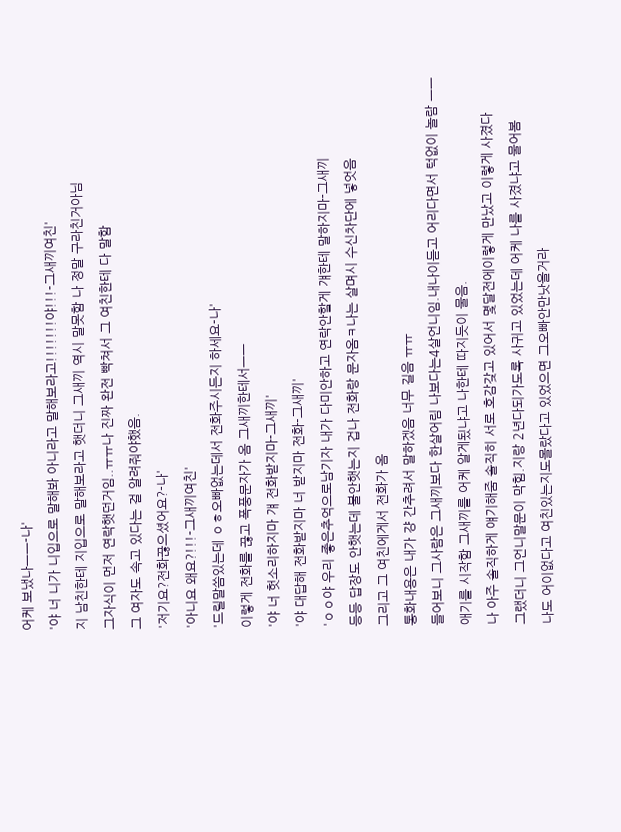어케 보냈나ㅡㅡ-나'
'야 너 니가 니입으로 말해봐 아니라고 말해보라고!!!!!!!야!!!-그새끼여친'
지 남친한테 지입으로 말해보라고 햇더니 그새끼 역시 말못함 나 정말 구라친거아님
그자식이 먼저 연락햇던거임..ㅠㅠ나 진짜 완전 빡쳐서 그 여친한테 다 말함
그 여자도 속고 있다는 걸 알려줘야했음.
'저기요?전화끊으셨어요?-나'
'아니요 왜요?!!!-그새끼여친'
'드릴말씀있는데 ㅇㅎ오빠없는데서 전화주시든지 하세요-나'
이렇게 전화를 끊고 폭풍문자가 옴 그새끼한테서ㅡㅡ
'야 너 헛소리하지마 걔 전화받지마-그새끼'
'야 대답해 전화받지마 너 받지마 전화-그새끼'
'ㅇㅇ야 우리 좋은추억으로남기자 내가 다미안하고 연락안할게 걔한테 말하지마-그새끼
등등 답장도 안햇는데 불안햇는지 겁나 전화랑 문자옴ㅋ나는 살며시 수신차단에 넣엇음
그리고 그 여친에게서 전화가 옴
통화내용은 내가 걍 간추려서 말하겠음 너무 길음 ㅠㅠ
들어보니 그사람은 그새끼보다 한살어림 나보다는4살언니임.내나이듣고 어리다면서 턱없이 놀람 ㅡㅡ
애기를 시작함 그새끼를 어케 알게됬냐고 나한테 따지듯이 물음.
나 아주 솔직하게 얘기해줌 솔직히 서로 호감갖고 있어서 몇달전에이렇게 만났고 이렇게 사겼다
그랬더니 그언니말문이 막힘.지랑 2년다되가도록 사귀고 있었는데 어케 나를 사겼냐고 물어봄
나도 어이없다고 여친있는지도몰랐다고 있었으면 그오빠안만낫을거라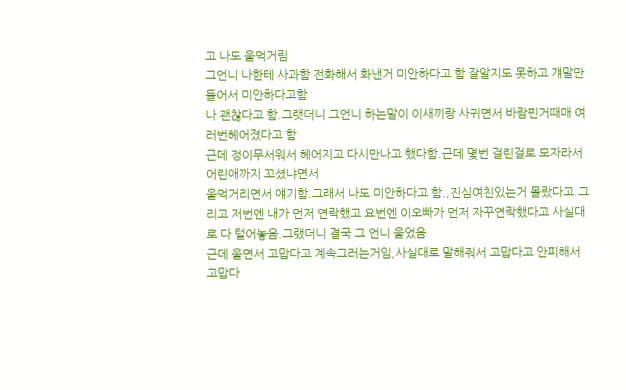고 나도 울먹거림
그언니 나한테 사과함 전화해서 화낸거 미안하다고 함 잘알지도 못하고 걔말만 들어서 미안하다고함
나 괜찮다고 함.그랫더니 그언니 하는말이 이새끼랑 사귀면서 바람핀거때매 여러번헤어졌다고 함
근데 정이무서워서 헤어지고 다시만나고 했다함.근데 몇번 걸린걸로 모자라서 어린애까지 꼬셨냐면서
울먹거리면서 얘기함.그래서 나도 미안하다고 함.,진심여친있는거 몰랐다고.그리고 저번엔 내가 먼저 연락했고 요번엔 이오빠가 먼저 자꾸연락했다고 사실대로 다 털어놓음.그랬더니 결국 그 언니 울었음
근데 울면서 고맙다고 계속그러는거임,사실대로 말해줘서 고맙다고 안피해서 고맙다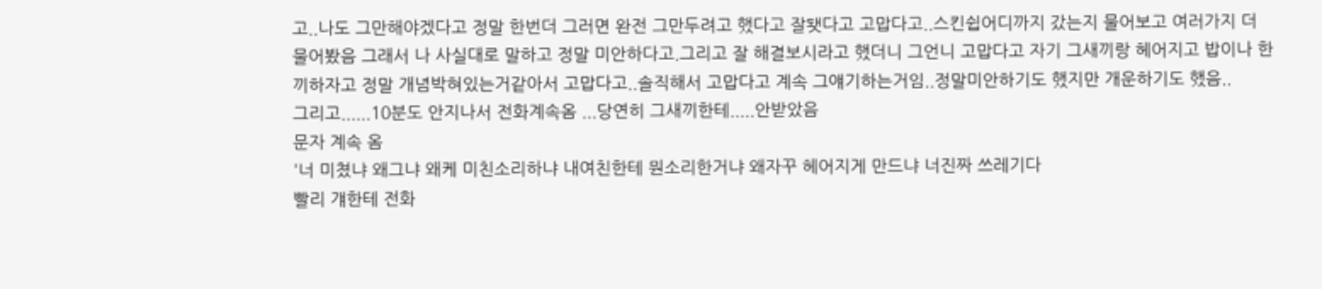고..나도 그만해야겠다고 정말 한번더 그러면 완전 그만두려고 했다고 잘됏다고 고맙다고..스킨쉽어디까지 갔는지 물어보고 여러가지 더 물어봤음 그래서 나 사실대로 말하고 정말 미안하다고.그리고 잘 해결보시라고 했더니 그언니 고맙다고 자기 그새끼랑 헤어지고 밥이나 한끼하자고 정말 개념박혀있는거같아서 고맙다고..솔직해서 고맙다고 계속 그얘기하는거임..정말미안하기도 했지만 개운하기도 했음..
그리고......10분도 안지나서 전화계속옴 ...당연히 그새끼한테.....안받았음
문자 계속 옴
'너 미쳤냐 왜그냐 왜케 미친소리하냐 내여친한테 뭔소리한거냐 왜자꾸 헤어지게 만드냐 너진짜 쓰레기다
빨리 걔한테 전화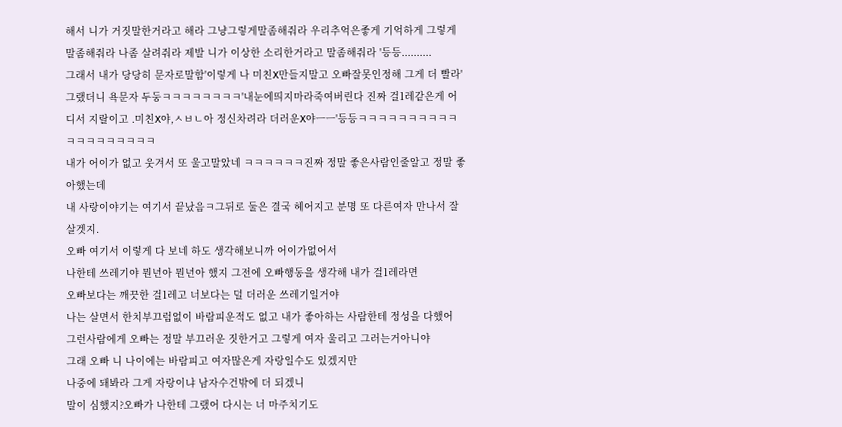해서 니가 거짓말한거라고 해라 그냥그렇게말좀해줘라 우리추억은좋게 기억하게 그렇게 말좀해줘라 나좀 살려줘라 제발 니가 이상한 소리한거라고 말좀해줘라 '등등..........
그래서 내가 당당히 문자로말함'이렇게 나 미친X만들지말고 오빠잘못인정해 그게 더 빨라'
그랬더니 욕문자 두둥ㅋㅋㅋㅋㅋㅋㅋㅋ'내눈에띄지마라죽여버린다 진짜 걸1레같은게 어디서 지랄이고 .미친X야,ㅅㅂㄴ아 정신차려라 더러운X야ㅡㅡ'등등ㅋㅋㅋㅋㅋㅋㅋㅋㅋㅋㅋㅋㅋㅋㅋㅋㅋㅋㅋ
내가 어이가 없고 웃겨서 또 울고말았네 ㅋㅋㅋㅋㅋㅋ진짜 정말 좋은사람인줄알고 정말 좋아했는데
내 사랑이야기는 여기서 끝났음ㅋ그뒤로 둘은 결국 헤어지고 분명 또 다른여자 만나서 잘 살겟지.
오빠 여기서 이렇게 다 보네 하도 생각해보니까 어이가없어서
나한테 쓰레기야 뭔년아 뭔년아 했지 그전에 오빠행동을 생각해 내가 걸1레라면
오빠보다는 깨끗한 걸1레고 너보다는 덜 더러운 쓰레기일거야
나는 살면서 한치부끄럼없이 바람피운적도 없고 내가 좋아하는 사람한테 정성을 다했어
그런사람에게 오빠는 정말 부끄러운 짓한거고 그렇게 여자 울리고 그러는거아니야
그래 오빠 니 나이에는 바람피고 여자많은게 자랑일수도 있겠지만
나중에 돼봐라 그게 자랑이냐 남자수건밖에 더 되겠니
말이 심했지?오빠가 나한테 그랬어 다시는 너 마주치기도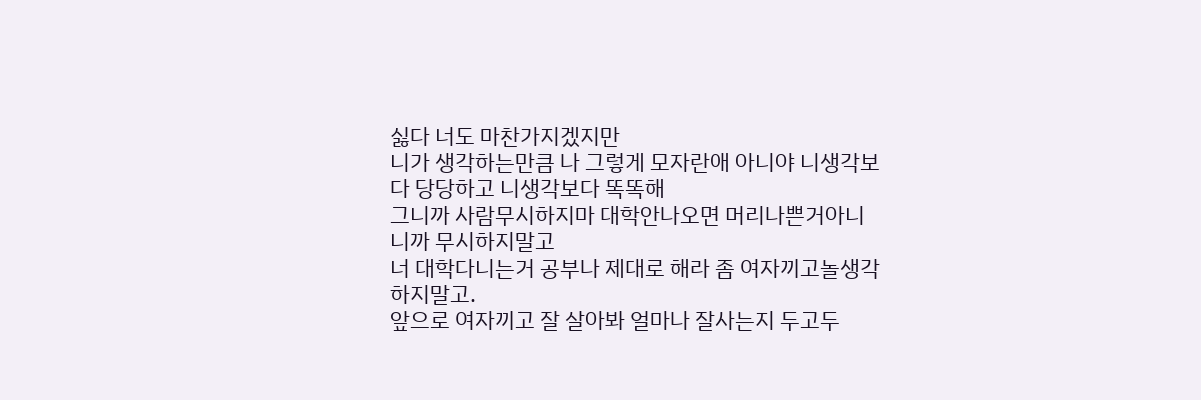싫다 너도 마찬가지겠지만
니가 생각하는만큼 나 그렇게 모자란애 아니야 니생각보다 당당하고 니생각보다 똑똑해
그니까 사람무시하지마 대학안나오면 머리나쁜거아니니까 무시하지말고
너 대학다니는거 공부나 제대로 해라 좀 여자끼고놀생각하지말고.
앞으로 여자끼고 잘 살아봐 얼마나 잘사는지 두고두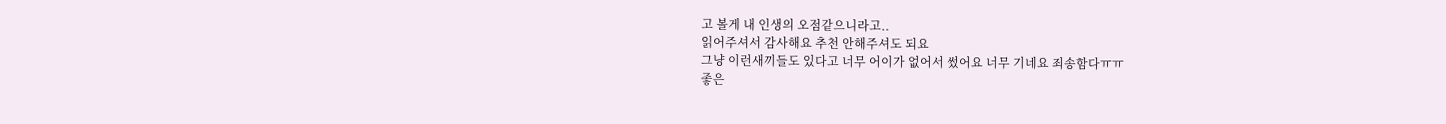고 볼게 내 인생의 오점같으니라고..
읽어주셔서 감사해요 추천 안해주셔도 되요
그냥 이런새끼들도 있다고 너무 어이가 없어서 썼어요 너무 기네요 죄송함다ㅠㅠ
좋은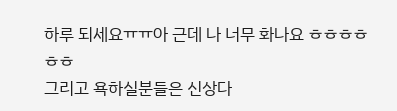하루 되세요ㅠㅠ아 근데 나 너무 화나요 ㅎㅎㅎㅎㅎㅎ
그리고 욕하실분들은 신상다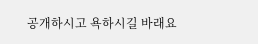공개하시고 욕하시길 바래요